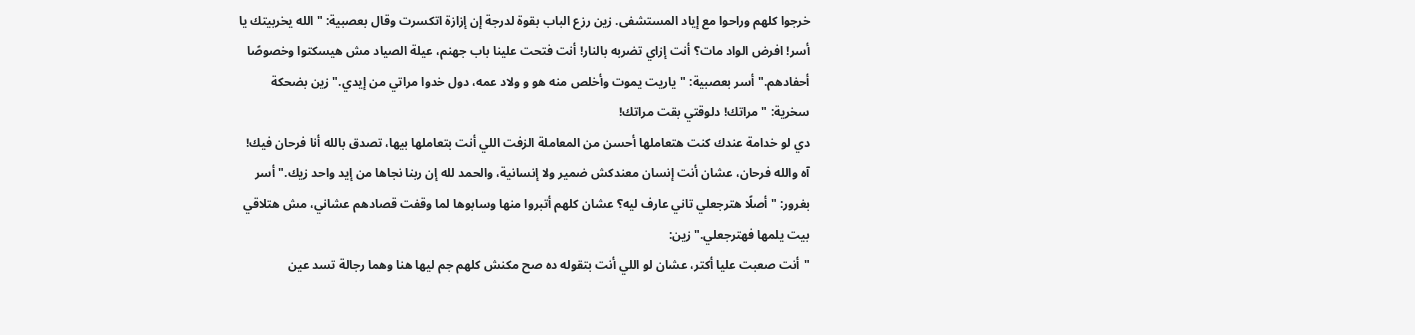خرجوا كلهم وراحوا مع إياد المستشفى. زين رزع الباب بقوة لدرجة إن إزازة اتكسرت وقال بعصبية: "الله يخربيتك يا أسر! افرض الواد مات؟ أنت إزاي تضربه بالنار! أنت فتحت علينا باب جهنم، عيلة الصياد مش هيسكتوا وخصوصًا أحفادهم." أسر بعصبية: "ياريت يموت وأخلص منه هو و ولاد عمه، دول خدوا مراتي من إيدي." زين بضحكة سخرية: "مراتك! دلوقتي بقت مراتك!
دي لو خدامة عندك كنت هتعاملها أحسن من المعاملة الزفت اللي أنت بتعاملها بيها، تصدق بالله أنا فرحان فيك! آه والله فرحان، عشان أنت إنسان معندكش ضمير ولا إنسانية، والحمد لله إن ربنا نجاها من إيد واحد زيك." أسر بغرور: "أصلًا هترجعلي تاني عارف ليه؟ عشان كلهم أتبروا منها وسابوها لما وقفت قصادهم عشاني، مش هتلاقي بيت يلمها فهترجعلي." زين:
"أنت صعبت عليا أكتر، عشان لو اللي أنت بتقوله ده صح مكنش كلهم جم ليها هنا وهما رجالة تسد عين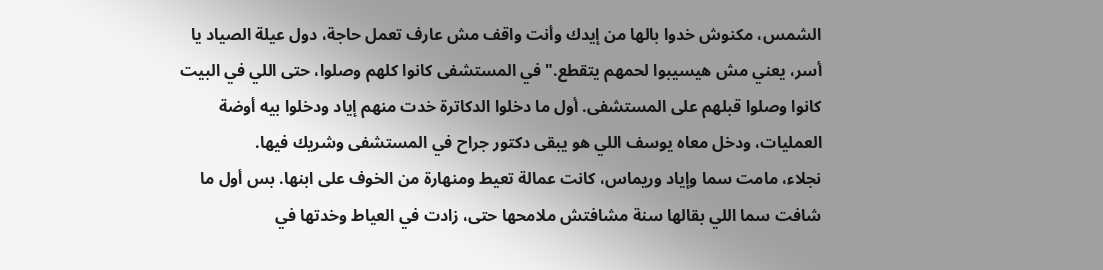الشمس، مكنوش خدوا بالها من إيدك وأنت واقف مش عارف تعمل حاجة، دول عيلة الصياد يا أسر، يعني مش هيسيبوا لحمهم يتقطع." في المستشفى كانوا كلهم وصلوا، حتى اللي في البيت كانوا وصلوا قبلهم على المستشفى. أول ما دخلوا الدكاترة خدت منهم إياد ودخلوا بيه أوضة العمليات، ودخل معاه يوسف اللي هو يبقى دكتور جراح في المستشفى وشريك فيها.
نجلاء، مامت سما وإياد وريماس، كانت عمالة تعيط ومنهارة من الخوف على ابنها. بس أول ما شافت سما اللي بقالها سنة مشافتش ملامحها حتى، زادت في العياط وخدتها في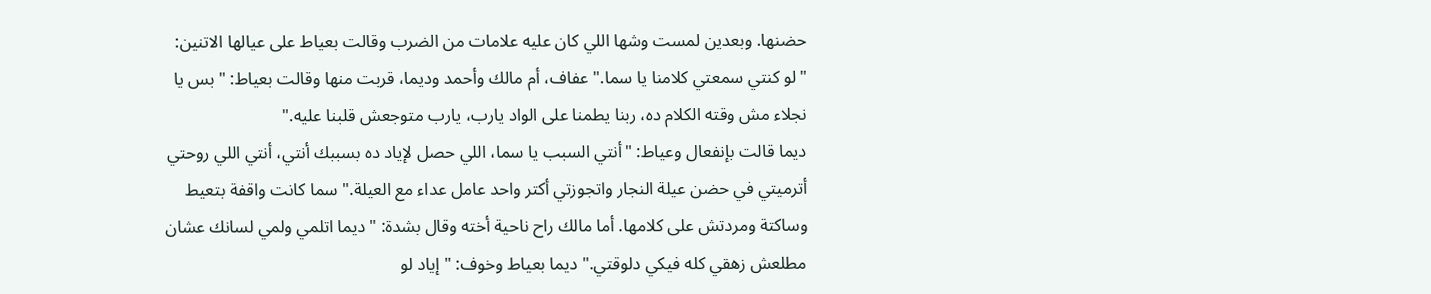حضنها. وبعدين لمست وشها اللي كان عليه علامات من الضرب وقالت بعياط على عيالها الاتنين: "لو كنتي سمعتي كلامنا يا سما." عفاف، أم مالك وأحمد وديما، قربت منها وقالت بعياط: "بس يا نجلاء مش وقته الكلام ده، ربنا يطمنا على الواد يارب، يارب متوجعش قلبنا عليه."
ديما قالت بإنفعال وعياط: "أنتي السبب يا سما، اللي حصل لإياد ده بسببك أنتي، أنتي اللي روحتي أترميتي في حضن عيلة النجار واتجوزتي أكتر واحد عامل عداء مع العيلة." سما كانت واقفة بتعيط وساكتة ومردتش على كلامها. أما مالك راح ناحية أخته وقال بشدة: "ديما اتلمي ولمي لسانك عشان مطلعش زهقي كله فيكي دلوقتي." ديما بعياط وخوف: "إياد لو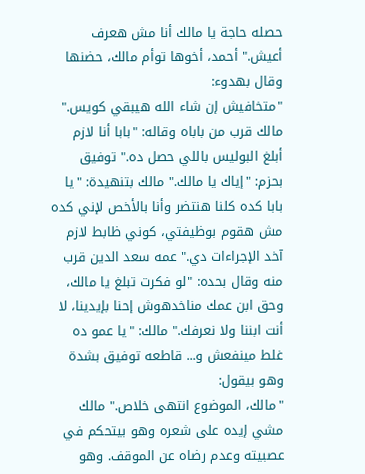حصله حاجة يا مالك أنا مش هعرف أعيش." أحمد، أخوها توأم مالك، حضنها وقال بهدوء:
"متخافيش إن شاء الله هيبقي كويس." مالك قرب من باباه وقاله: "بابا أنا لازم أبلغ البوليس باللي حصل ده." توفيق بحزم: "إياك يا مالك." مالك بتنهيدة: "يا بابا كده كلنا هنتضر وأنا بالأخص لإني كده مش هقوم بوظيفتي، كوني ظابط لازم آخد الإجراءات دي." عمه سعد الدين قرب منه وقال بحده: "لو فكرت تبلغ يا مالك، وحق ابن عمك مناخدهوش إحنا بإيدينا، لا أنت ابننا ولا نعرفك." مالك: "يا عمو ده غلط مينفعش و... قاطعه توفيق بشدة وهو بيقول:
"مالك، الموضوع انتهى خلاص." مالك مشي إيده على شعره وهو بيتحكم في عصبيته وعدم رضاه عن الموقف. وهو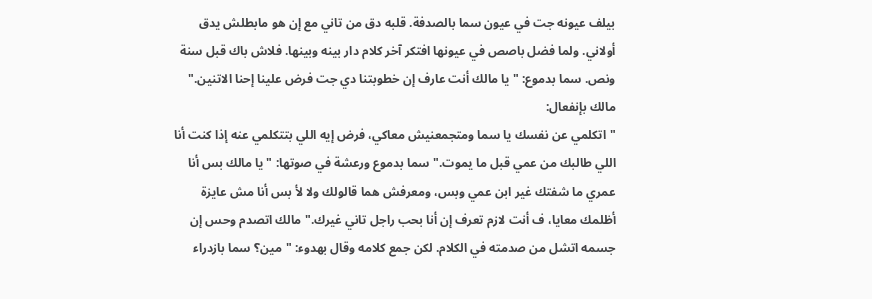بيلف عيونه جت في عيون سما بالصدفة. قلبه دق من تاني مع إن هو مابطلش يدق أولاني. ولما فضل باصص في عيونها افتكر آخر كلام دار بينه وبينها. فلاش باك قبل سنة ونص. سما بدموع: "يا مالك أنت عارف إن خطوبتنا دي جت فرض علينا إحنا الاتنين." مالك بإنفعال:
"اتكلمي عن نفسك يا سما ومتجمعنيش معاكي، فرض إيه اللي بتتكلمي عنه إذا كنت أنا اللي طالبك من عمي قبل ما يموت." سما بدموع ورعشة في صوتها: "يا مالك بس أنا عمري ما شفتك غير ابن عمي وبس، ومعرفش هما قالولك ولا لأ بس أنا مش عايزة أظلمك معايا، ف أنت لازم تعرف إن أنا بحب راجل تاني غيرك." مالك اتصدم وحس إن جسمه اتشل من صدمته في الكلام. لكن جمع كلامه وقال بهدوء: "مين؟ سما بازدراء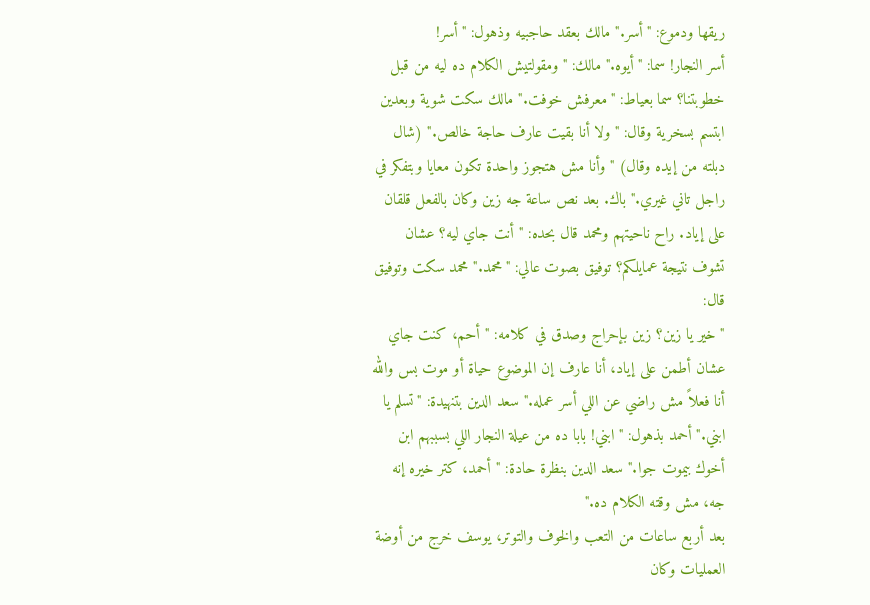ريقها ودموع: "أسر." مالك بعقد حاجبيه وذهول: "أسر!
أسر النجار! سما: "أيوه." مالك: "ومقولتيش الكلام ده ليه من قبل خطوبتنا؟ سما بعياط: "معرفش خوفت." مالك سكت شوية وبعدين ابتسم بسخرية وقال: "ولا أنا بقيت عارف حاجة خالص." (شال دبلته من إيده وقال) "وأنا مش هتجوز واحدة تكون معايا وبتفكر في راجل تاني غيري." باك. بعد نص ساعة جه زين وكان بالفعل قلقان على إياد. راح ناحيتهم ومحمد قال بحده: "أنت جاي ليه؟ عشان تشوف نتيجة عمايلكم؟ توفيق بصوت عالي: "محمد." محمد سكت وتوفيق قال:
"خير يا زين؟ زين بإحراج وصدق في كلامه: "أحم، كنت جاي عشان أطمن على إياد، أنا عارف إن الموضوع حياة أو موت بس والله أنا فعلاً مش راضي عن اللي أسر عمله." سعد الدين بتنهيدة: "تسلم يا ابني." أحمد بذهول: "ابني! بابا ده من عيلة النجار اللي بسببهم ابن أخوك بيموت جوا." سعد الدين بنظرة حادة: "أحمد، كتر خيره إنه جه، مش وقته الكلام ده."
بعد أربع ساعات من التعب والخوف والتوتر، يوسف خرج من أوضة العمليات وكان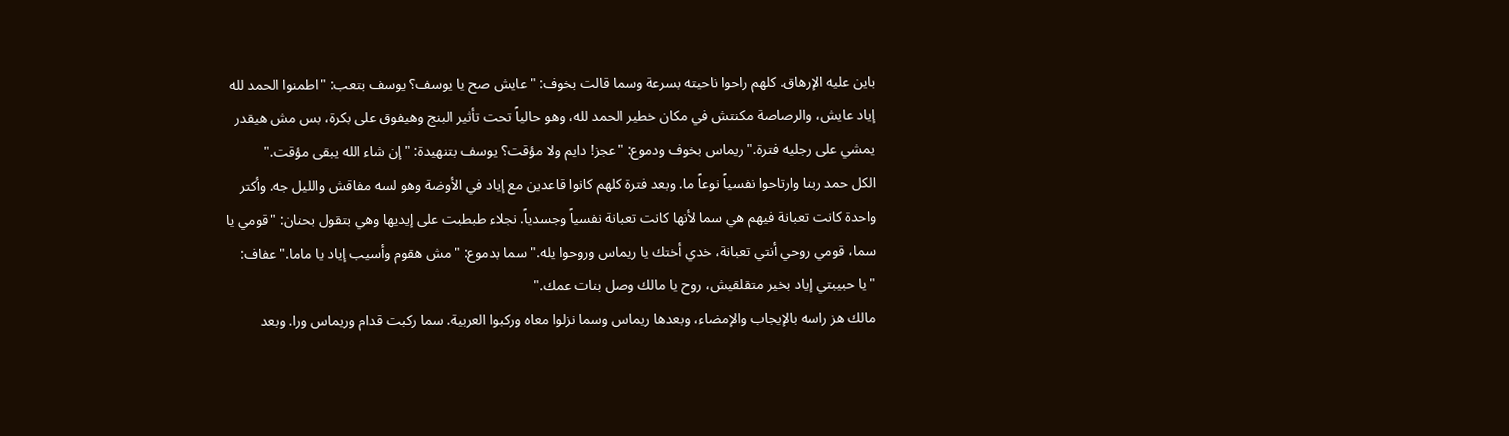باين عليه الإرهاق. كلهم راحوا ناحيته بسرعة وسما قالت بخوف: "عايش صح يا يوسف؟ يوسف بتعب: "اطمنوا الحمد لله إياد عايش، والرصاصة مكنتش في مكان خطير الحمد لله، وهو حالياً تحت تأثير البنج وهيفوق على بكرة، بس مش هيقدر يمشي على رجليه فترة." ريماس بخوف ودموع: "عجز! دايم ولا مؤقت؟ يوسف بتنهيدة: "إن شاء الله يبقى مؤقت."
الكل حمد ربنا وارتاحوا نفسياً نوعاً ما. وبعد فترة كلهم كانوا قاعدين مع إياد في الأوضة وهو لسه مفاقش والليل جه. وأكتر واحدة كانت تعبانة فيهم هي سما لأنها كانت تعبانة نفسياً وجسدياً. نجلاء طبطبت على إيديها وهي بتقول بحنان: "قومي يا سما، قومي روحي أنتي تعبانة، خدي أختك يا ريماس وروحوا يله." سما بدموع: "مش هقوم وأسيب إياد يا ماما." عفاف: "يا حبيبتي إياد بخير متقلقيش، روح يا مالك وصل بنات عمك."
مالك هز راسه بالإيجاب والإمضاء، وبعدها ريماس وسما نزلوا معاه وركبوا العربية. سما ركبت قدام وريماس ورا. وبعد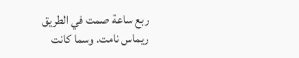ربع ساعة صمت في الطريق ريماس نامت. وسما كانت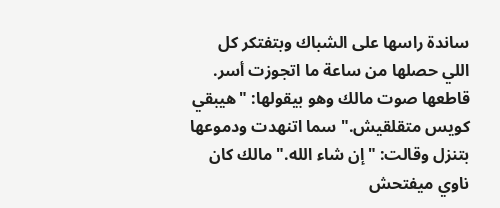ساندة راسها على الشباك وبتفتكر كل اللي حصلها من ساعة ما اتجوزت أسر. قاطعها صوت مالك وهو بيقولها: "هيبقي كويس متقلقيش." سما اتنهدت ودموعها بتنزل وقالت: "إن شاء الله." مالك كان ناوي ميفتحش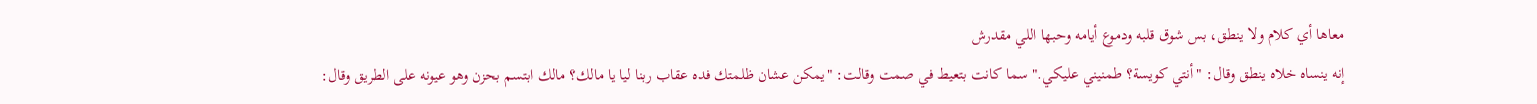معاها أي كلام ولا ينطق، بس شوق قلبه ودموع أيامه وحبها اللي مقدرش
إنه ينساه خلاه ينطق وقال: "أنتي كويسة؟ طمنيني عليكي." سما كانت بتعيط في صمت وقالت: "يمكن عشان ظلمتك فده عقاب ربنا ليا يا مالك؟ مالك ابتسم بحزن وهو عيونه على الطريق وقال: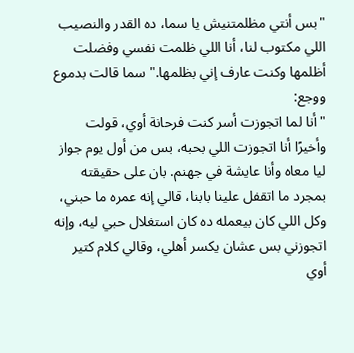"بس أنتي مظلمتنيش يا سما، ده القدر والنصيب اللي مكتوب لنا، أنا اللي ظلمت نفسي وفضلت أظلمها وكنت عارف إني بظلمها." سما قالت بدموع ووجع:
"أنا لما اتجوزت أسر كنت فرحانة أوي، قولت وأخيرًا أنا اتجوزت اللي بحبه، بس من أول يوم جواز ليا معاه وأنا عايشة في جهنم. بان على حقيقته بمجرد ما اتقفل علينا بابنا، قالي إنه عمره ما حبني، وكل اللي كان بيعمله ده كان استغلال حبي ليه، وإنه اتجوزني بس عشان يكسر أهلي، وقالي كلام كتير أوي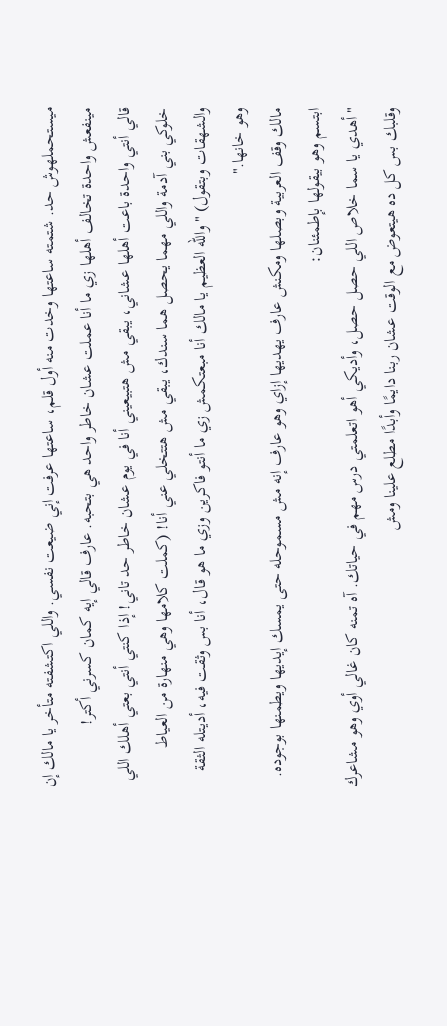ميستحملهوش حد. شتمته ساعتها وخدت منه أول قلم، ساعتها عرفت إني ضيعت نفسي. واللي اكتشفته متأخر يا مالك إن مينفعش واحدة تخالف أهلها زي ما أنا عملت عشان خاطر واحد هي بتحبه. عارف قالي إيه كمان كسرني أكتر!
قالي أنتي واحدة باعت أهلها عشاني، يبقي مش هتبيعيني أنا في يوم عشان خاطر حد تاني! إذا كنتي أنتي بعتي أهلك اللي خلوكي بني آدمة واللي مهما يحصل هما سندك، يبقي مش هتتخلي عني أنا! (كملت كلامها وهي منهارة من العياط والشهقات وبتقول) "والله العظيم يا مالك أنا مبعتكمش زي ما أنتو فاكرين وزي ما هو قال، أنا بس وثقت فيه، أديتله الثقة وهو خانها."
مالك وقف العربية وبصلها ومكنش عارف يهديها إزاي وهو عارف إنه مش مسموحله حتى يمسك إيديها ويطمنها بوجوده. ابتسم وهو بيقولها بإطمئنان:
"أهدي يا سما خلاص اللي حصل حصل، وأديكي أهو اتعلمتي درس مهم في حياتك. آه تمنه كان غالي أوي وهو مشاعرك وقلبك بس كل ده هيتعوض مع الوقت عشان ربنا دايمًا وأبدًا مطلع علينا ومش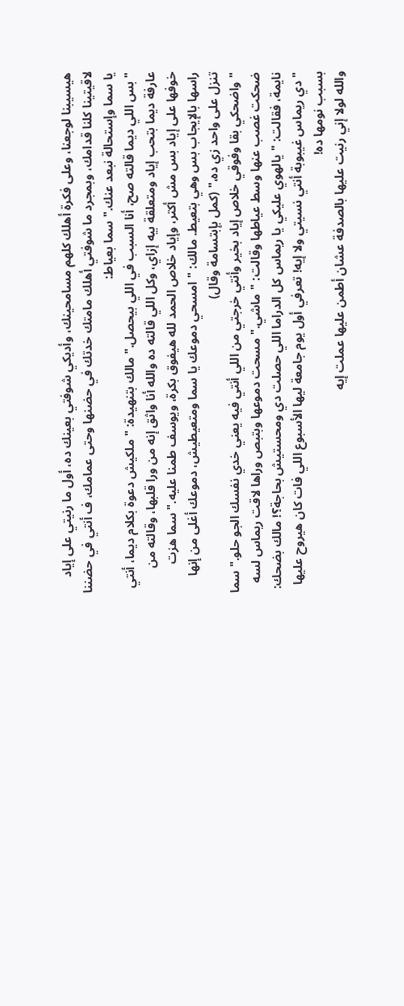هيسيبنا لوجعنا، وعلى فكرة أهلك كلهم مسامحينك، وأديكي شوفتي بعينك ده، أول ما رنيتي على إياد لاقيتينا كلنا قدامك، وبمجرد ما شوفتي أهلك مامتك خدتك في حضنها وحتى عمامك، ف أنتي في حضننا يا سما وإستحالة نبعد عنك." سما بعياط:
"بس اللي ديما قالته صح، أنا السبب في اللي بيحصل." مالك بتنهيدة: "ملكيش دعوة بكلام ديما، أنتي عارفة ديما بتحب إياد ومتعلقة بيه إزاي، وكل اللي قالته ده والله أنا واثق إنه من ورا قلبها، وقالته من خوفها على إياد بس مش أكتر، وإياد خلاص الحمد لله هيفوق بكرة، ويوسف طمنا عليه." سما هزت راسها بالإيجاب بس وهي بتعيط. مالك: "امسحي دموعك يا سما ومتعيطيش، دموعك أغلى من إنها تنزل على واحد زي ده،" (كمل بإبتسامة وقال)
"واضحكي بقا وفوقي خلاص إياد بخير وأنتي خرجتي من اللي أنتي فيه يعني خدي نفسك الجو حلو." سما ضحكت غصب عنها وسط عياطها وقالت: "ماشي." مسحت دموعها وبتبص وراها لاقت ريماس لسه نايمة، فقالت: "يالهوي عليكي يا ريماس كل الدراما اللي حصلت دي ومحستيش بحاجة؟! مالك بضحك: "دي ريماس غيبوبة أنتي نسيتي ولا إيه! تعرفي أول يوم جامعة ليها الأسبوع اللي فات كان هيروح عليها بسبب نومها ده!
والله لولا إني رنيت عليها بالصدفة عشان أطمن عليها عملت إيه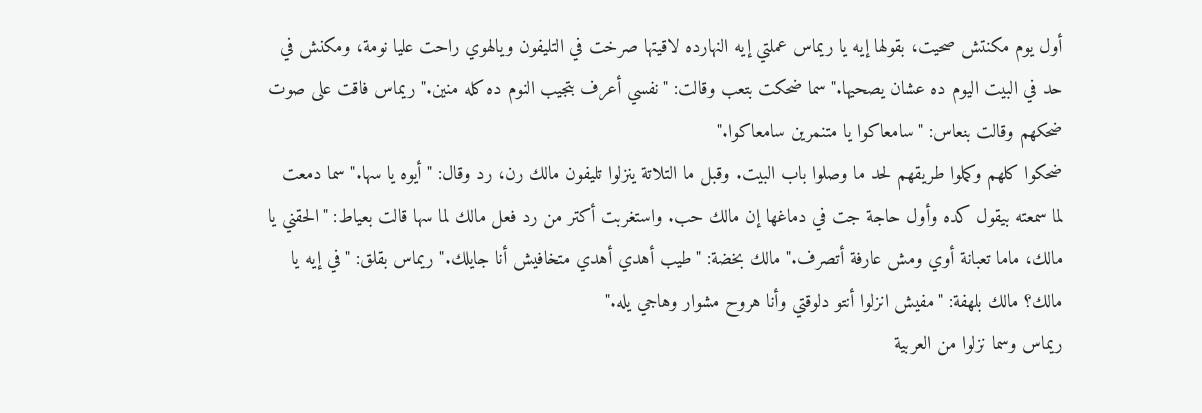أول يوم مكنتش صحيت، بقولها إيه يا ريماس عملتي إيه النهارده لاقيتها صرخت في التليفون ويالهوي راحت عليا نومة، ومكنش في حد في البيت اليوم ده عشان يصحيها." سما ضحكت بتعب وقالت: "نفسي أعرف بتجيب النوم ده كله منين." ريماس فاقت على صوت ضحكهم وقالت بنعاس: "سامعاكوا يا متنمرين سامعاكوا."
ضحكوا كلهم وكملوا طريقهم لحد ما وصلوا باب البيت. وقبل ما التلاتة ينزلوا تليفون مالك رن، رد وقال: "أيوه يا سها." سما دمعت لما سمعته بيقول كده وأول حاجة جت في دماغها إن مالك حب. واستغربت أكتر من رد فعل مالك لما سها قالت بعياط: "الحقني يا مالك، ماما تعبانة أوي ومش عارفة أتصرف." مالك بخضة: "طيب أهدي أهدي متخافيش أنا جايلك." ريماس بقلق: "في إيه يا مالك؟ مالك بلهفة: "مفيش انزلوا أنتو دلوقتي وأنا هروح مشوار وهاجي يله."
ريماس وسما نزلوا من العربية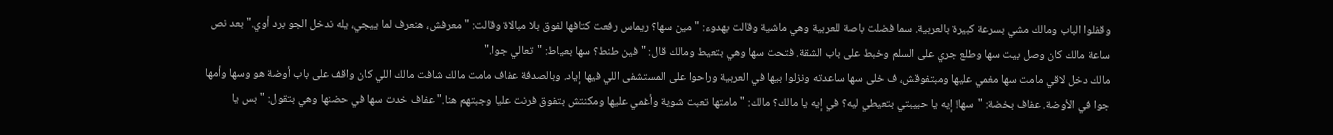وقفلوا الباب ومالك مشي بسرعة كبيرة بالعربية. سما فضلت باصة للعربية وهي ماشية وقالت بهدوء: "مين سها؟ ريماس رفعت كتافها لفوق بلا مبالاة وقالت: "معرفش، هنعرف لما ييجي، يله ندخل الجو برد أوي." بعد نص ساعة مالك كان وصل بيت سها وطلع جري على السلم وخبط على باب الشقة. فتحت سها وهي بتعيط ومالك قال: "فين طنط؟ سها بعياط: "تعالي جوا."
مالك دخل لاقي مامت سها مغمي عليها ومبتفوقش، ف خلى سها ساعدته ونزلوا بيها في العربية وراحوا على المستشفى اللي فيها إياد. وبالصدفة عفاف مامت مالك شافت مالك اللي كان واقف على باب أوضة هو وسها وأمها جوا في الأوضة. عفاف بخضة: "سها! إيه يا حبيبتي بتعيطي ليه؟ في إيه يا مالك؟ مالك: "مامتها تعبت شوية وأغمي عليها ومكنتش بتفوق فرنت عليا وجبتهم هنا." عفاف خدت سها في حضنها وهي بتقول: "بس يا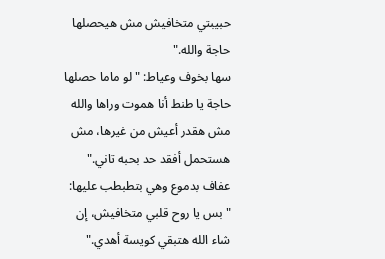حبيبتي متخافيش مش هيحصلها حاجة والله."
سها بخوف وعياط: "لو ماما حصلها حاجة يا طنط أنا هموت وراها والله مش هقدر أعيش من غيرها، مش هستحمل أفقد حد بحبه تاني." عفاف بدموع وهي بتطبطب عليها: "بس يا روح قلبي متخافيش، إن شاء الله هتبقي كويسة أهدي."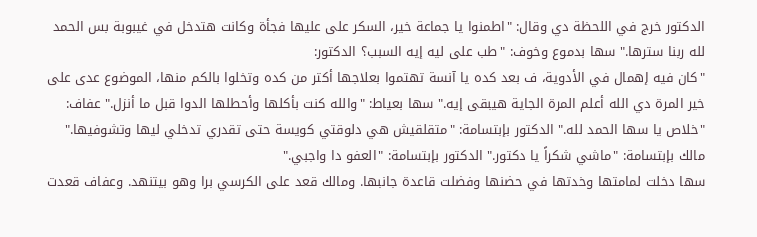الدكتور خرج في اللحظة دي وقال: "اطمنوا يا جماعة خير، السكر على عليها فجأة وكانت هتدخل في غيبوبة بس الحمد لله ربنا سترها." سها بدموع وخوف: "طب على ليه إيه السبب؟ الدكتور:
"كان فيه إهمال في الأدوية، ف بعد كده يا آنسة تهتموا بعلاجها أكتر من كده وتخلوا بالكم منها، الموضوع عدى على خير المرة دي الله أعلم المرة الجاية هيبقى إيه." سها بعياط: "والله كنت بأكلها وأحطلها الدوا قبل ما أنزل." عفاف: "خلاص يا سها الحمد لله." الدكتور بإبتسامة: "متقلقيش هي دلوقتي كويسة حتى تقدري تدخلي ليها وتشوفيها." مالك بإبتسامة: "ماشي شكراً يا دكتور." الدكتور بإبتسامة: "العفو دا واجبي."
سها دخلت لمامتها وخدتها في حضنها وفضلت قاعدة جانبها. ومالك قعد على الكرسي برا وهو بيتنهد. وعفاف قعدت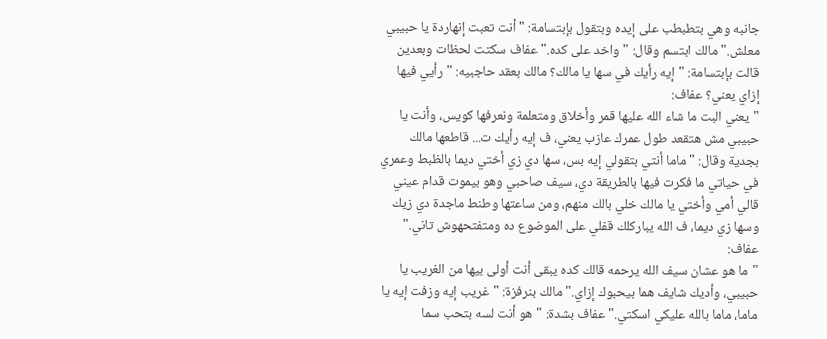جانبه وهي بتطبطب على إيده وبتقول بإبتسامة: "أنت تعبت إنهاردة يا حبيبي معلش." مالك ابتسم وقال: "واخد على كده." عفاف سكتت لحظات وبعدين قالت بإبتسامة: "إيه رأيك في سها يا مالك؟ مالك بعقد حاجبيه: "رأيي فيها إزاي يعني؟ عفاف:
"يعني البت ما شاء الله عليها قمر وأخلاق ومتعلمة ونعرفها كويس، وأنت يا حبيبي مش هتقعد طول عمرك عازب يعني، ف إيه رأيك ت... قاطعها مالك بجدية وقال: "ماما أنتي بتقولي إيه بس، سها دي زي أختي ديما بالظبط وعمري في حياتي ما فكرت فيها بالطريقة دي، سيف صاحبي وهو بيموت قدام عيني قالي أمي وأختي يا مالك خلي بالك منهم، ومن ساعتها وطنط ماجدة دي زيك وسها زي ديما، ف الله يباركلك قفلي على الموضوع ده ومتفتحهوش تاني." عفاف:
"ما هو عشان سيف الله يرحمه قالك كده يبقى أنت أولى بيها من الغريب يا حبيبي، وأديك شايف هما بيحبوك إزاي." مالك بنرفزة: "غريب إيه وزفت إيه يا ماما، ماما بالله عليكي اسكتي." عفاف بشدة: "هو أنت لسه بتحب سما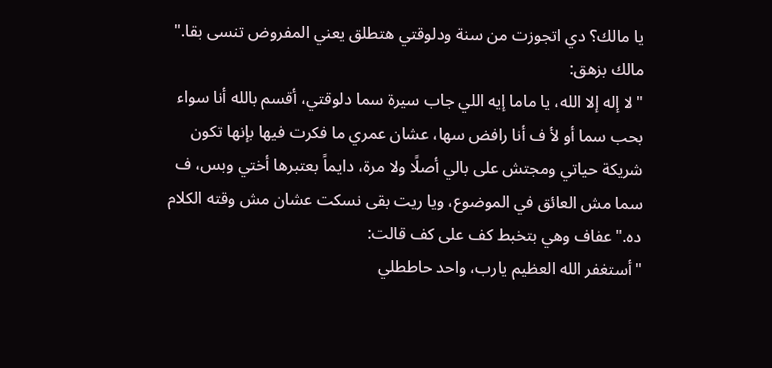يا مالك؟ دي اتجوزت من سنة ودلوقتي هتطلق يعني المفروض تنسى بقا." مالك بزهق:
"لا إله إلا الله، يا ماما إيه اللي جاب سيرة سما دلوقتي، أقسم بالله أنا سواء بحب سما أو لأ ف أنا رافض سها، عشان عمري ما فكرت فيها بإنها تكون شريكة حياتي ومجتش على بالي أصلًا ولا مرة، دايماً بعتبرها أختي وبس، ف سما مش العائق في الموضوع، ويا ريت بقى نسكت عشان مش وقته الكلام ده." عفاف وهي بتخبط كف على كف قالت:
"أستغفر الله العظيم يارب، واحد حاططلي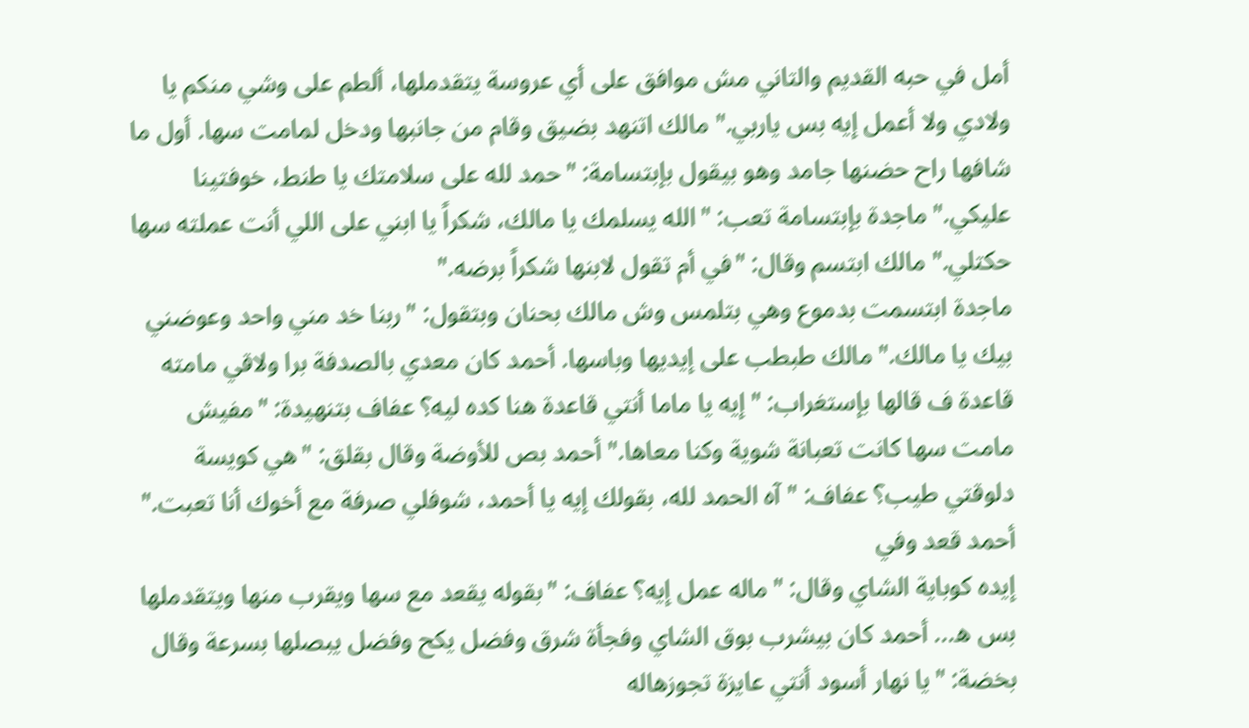أمل في حبه القديم والتاني مش موافق على أي عروسة يتقدملها، ألطم على وشي منكم يا ولادي ولا أعمل إيه بس ياربي." مالك اتنهد بضيق وقام من جانبها ودخل لمامت سها. أول ما شافها راح حضنها جامد وهو بيقول بإبتسامة: "حمد لله على سلامتك يا طنط، خوفتينا عليكي." ماجدة بإبتسامة تعب: "الله يسلمك يا مالك، شكراً يا ابني على اللي أنت عملته سها حكتلي." مالك ابتسم وقال: "في أم تقول لابنها شكراً برضه."
ماجدة ابتسمت بدموع وهي بتلمس وش مالك بحنان وبتقول: "ربنا خد مني واحد وعوضني بيك يا مالك." مالك طبطب على إيديها وباسها. أحمد كان معدي بالصدفة برا ولاقي مامته قاعدة ف قالها بإستغراب: "إيه يا ماما أنتي قاعدة هنا كده ليه؟ عفاف بتنهيدة: "مفيش مامت سها كانت تعبانة شوية وكنا معاها." أحمد بص للأوضة وقال بقلق: "هي كويسة دلوقتي طيب؟ عفاف: "آه الحمد لله، بقولك إيه يا أحمد، شوفلي صرفة مع أخوك أنا تعبت." أحمد قعد وفي
إيده كوباية الشاي وقال: "ماله عمل إيه؟ عفاف: "بقوله يقعد مع سها ويقرب منها ويتقدملها بس ه... أحمد كان بيشرب بوق الشاي وفجأة شرق وفضل يكح وفضل يبصلها بسرعة وقال بخضة: "يا نهار أسود أنتي عايزة تجوزهاله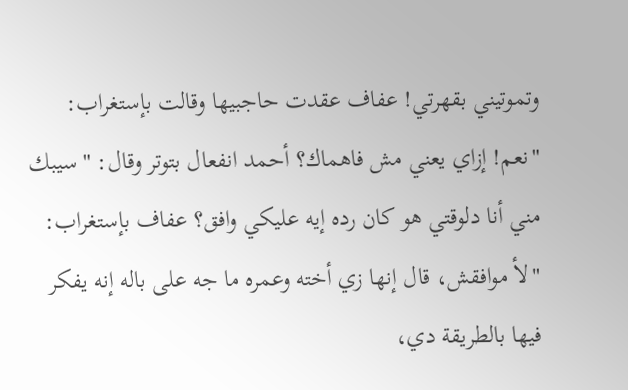وتموتيني بقهرتي! عفاف عقدت حاجبيها وقالت بإستغراب: "نعم! إزاي يعني مش فاهماك؟ أحمد انفعال بتوتر وقال: "سيبك مني أنا دلوقتي هو كان رده إيه عليكي وافق؟ عفاف بإستغراب:
"لأ موافقش، قال إنها زي أخته وعمره ما جه على باله إنه يفكر فيها بالطريقة دي،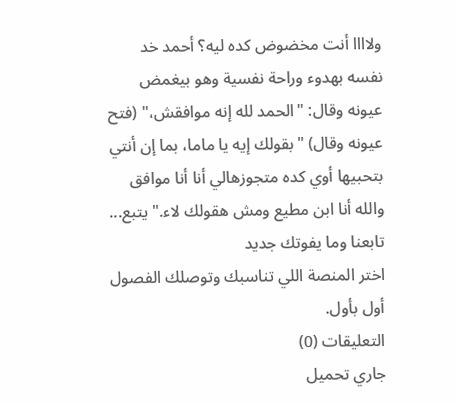ولاااا أنت مخضوض كده ليه؟ أحمد خد نفسه بهدوء وراحة نفسية وهو بيغمض عيونه وقال: "الحمد لله إنه موافقش،" (فتح عيونه وقال) "بقولك إيه يا ماما، بما إن أنتي بتحبيها أوي كده متجوزهالي أنا أنا موافق والله أنا ابن مطيع ومش هقولك لاء." يتبع...
تابعنا وما يفوتك جديد
اختر المنصة اللي تناسبك وتوصلك الفصول أول بأول.
التعليقات (0)
جاري تحميل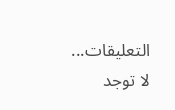التعليقات...
لا توجد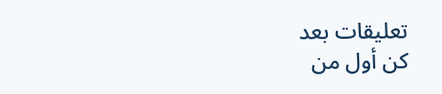تعليقات بعد
كن أول من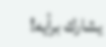يشارك برأيه!